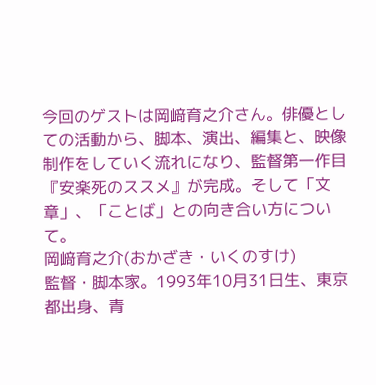今回のゲストは岡﨑育之介さん。俳優としての活動から、脚本、演出、編集と、映像制作をしていく流れになり、監督第一作目『安楽死のススメ』が完成。そして「文章」、「ことば」との向き合い方について。
岡﨑育之介(おかざき・いくのすけ)
監督・脚本家。1993年10月31日生、東京都出身、⻘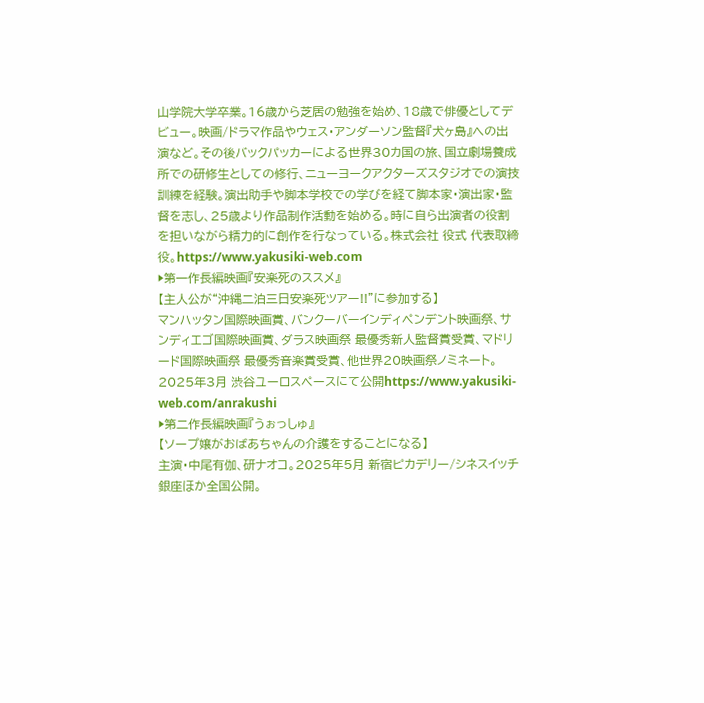山学院大学卒業。16歳から芝居の勉強を始め、18歳で俳優としてデビュー。映画/ドラマ作品やウェス・アンダーソン監督『犬ヶ島』への出演など。その後バックパッカーによる世界30カ国の旅、国立劇場養成所での研修生としての修行、ニューヨークアクターズスタジオでの演技訓練を経験。演出助手や脚本学校での学びを経て脚本家・演出家・監督を志し、25歳より作品制作活動を始める。時に自ら出演者の役割を担いながら精力的に創作を行なっている。株式会社 役式 代表取締役。https://www.yakusiki-web.com
▶第一作長編映画『安楽死のススメ』
【主人公が“沖縄二泊三日安楽死ツアー!!”に参加する】
マンハッタン国際映画賞、バンクーバーインディペンデント映画祭、サンディエゴ国際映画賞、ダラス映画祭 最優秀新人監督賞受賞、マドリード国際映画祭 最優秀音楽賞受賞、他世界20映画祭ノミネート。2025年3月 渋谷ユーロスペースにて公開https://www.yakusiki-web.com/anrakushi
▶第二作長編映画『うぉっしゅ』
【ソープ嬢がおばあちゃんの介護をすることになる】
主演・中尾有伽、研ナオコ。2025年5月 新宿ピカデリー/シネスイッチ銀座ほか全国公開。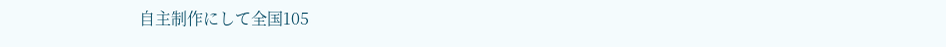自主制作にして全国105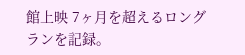館上映 7ヶ月を超えるロングランを記録。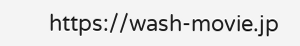https://wash-movie.jp